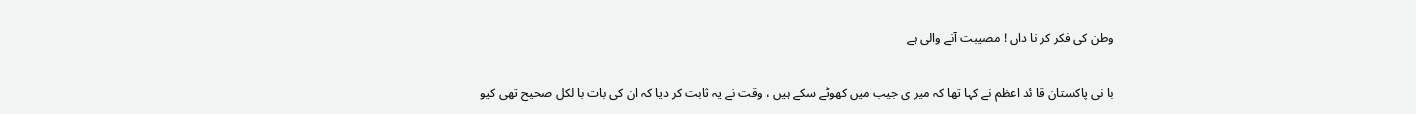وطن کی فکر کر نا داں ! مصیبت آنے والی ہے

با نی پاکستان قا ئد اعظم نے کہا تھا کہ میر ی جیب میں کھوٹے سکے ہیں ، وقت نے یہ ثابت کر دیا کہ ان کی بات با لکل صحیح تھی کیو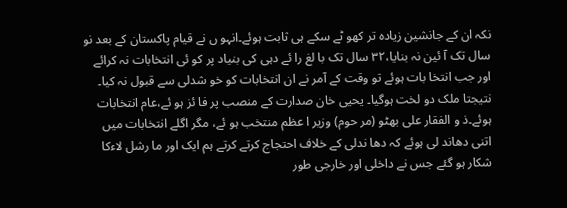نکہ ان کے جانشین زیادہ تر کھو ٹے سکے ہی ثابت ہوئے۔انہو ں نے قیام پاکستان کے بعد نو سال تک آ ئین نہ بنایا،۳۲ سال تک با لغ را ئے دہی کی بنیاد پر کو ئی انتخابات نہ کرائے اور جب انتخا بات ہوئے تو وقت کے آمر نے ان انتخابات کو خو شدلی سے قبول نہ کیا۔ نتیجتا ملک دو لخت ہوگیا۔ یحیی خان صدارت کے منصب پر فا ئز ہو ئے،عام انتخابات ہوئے۔ذ و الفقار علی بھٹو (مر حوم) وزیر ا عظم منتخب ہو ئے، مگر اگلے انتخابات میں اتنی دھاند لی ہوئے کہ دھا ندلی کے خلاف احتجاج کرتے کرتے ہم ایک اور ما رشل لاءکا شکار ہو گئے جس نے داخلی اور خارجی طور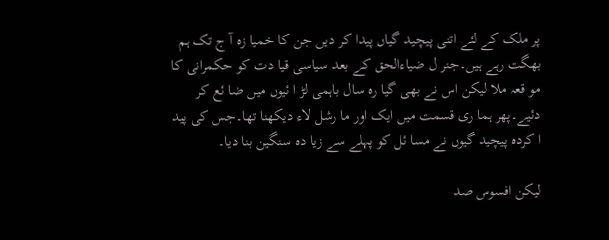پر ملک کے لئے اتنی پیچید گیاں پیدا کر دیں جن کا خمیا زہ آ ج تک ہم بھگت رہے ہیں۔جنر ل ضیاءالحق کے بعد سیاسی قیا دت کو حکمرانی کا مو قعہ ملا لیکن اس نے بھی گیا رہ سال باہمی لڑ ا ئیوں میں ضا ئع کر دئیے۔پھر ہما ری قسمت میں ایک اور ما رشل لاء دیکھنا تھا۔جس کی پید ا کردہ پیچید گیوں نے مسا ئل کو پہلے سے زیا دہ سنگین بنا دیا۔

لیکن افسوس صد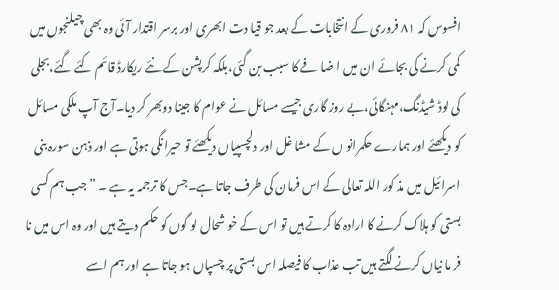افسوس کہ ۸۱ فروری کے انتخابات کے بعد جو قیا دت ابھری اور برسر اقتدار آئی وہ بھی چیلنجوں میں کمی کرنے کی بجائے ان میں ا ضا فے کا سبب بن گئی،بلکہ کرپشن کے نئے ریکارڈ قائم کئے گئے،بجلی کی لوڈ شیڈنگ،مہنگائی،بے روز گاری جیسے مسائل نے عوام کا جینا دوبھر کر دیا۔آج آپ ملکی مسائل کو دیکھئے اور ہمارے حکمرانو ں کے مشا غل اور دلچسپیاں دیکھئے تو حیرانگی ہوتی ہے اور ذہن سورہ بنی اسرا ئیل میں مذ کور اللہ تعالی کے اس فرمان کی طرف جاتا ہے۔جس کا ترجمہ یہ ہے ۔ ” جب ہم کسی بستی کو ہلاک کرنے کا ارادہ کا کرتے ہیں تو اس کے خو شحال لو گوں کو حکم دیتے ہیں اور وہ اس میں نا فر ما نیاں کرنے لگتے ہیں تب عذاب کا فیصلہ اس بستی پر چسپاں ہو جاتا ہے اور ہم اسے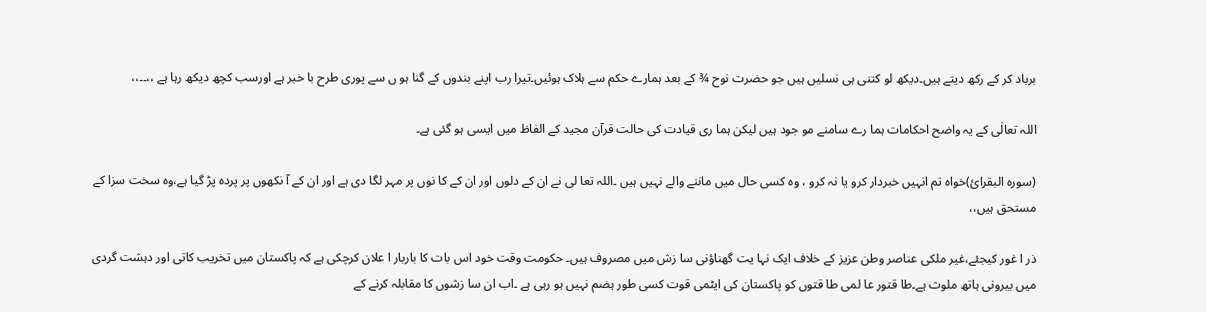برباد کر کے رکھ دیتے ہیں۔دیکھ لو کتنی ہی نسلیں ہیں جو حضرت نوح ¾ کے بعد ہمارے حکم سے ہلاک ہوئیں۔تیرا رب اپنے بندوں کے گنا ہو ں سے پوری طرح با خبر ہے اورسب کچھ دیکھ رہا ہے ،،۔۔،،

اللہ تعالٰی کے یہ واضح احکامات ہما رے سامنے مو جود ہیں لیکن ہما ری قیادت کی حالت قرآن مجید کے الفاظ میں ایسی ہو گئی ہے۔

(سورہ البقرائ)خواہ تم انہیں خبردار کرو یا نہ کرو ، وہ کسی حال میں ماننے والے نہیں ہیں ۔اللہ تعا لی نے ان کے دلوں اور ان کے کا نوں پر مہر لگا دی ہے اور ان کے آ نکھوں پر پردہ پڑ گیا ہے،وہ سخت سزا کے مستحق ہیں،،

ذر ا غور کیجئے،غیر ملکی عناصر وطن عزیز کے خلاف ایک نہا یت گھناؤنی سا زش میں مصروف ہیں۔ حکومت وقت خود اس بات کا باربار ا علان کرچکی ہے کہ پاکستان میں تخریب کاتی اور دہشت گردی میں بیرونی ہاتھ ملوث ہے۔طا قتور عا لمی طا قتوں کو پاکستان کی ایٹمی قوت کسی طور ہضم نہیں ہو رہی ہے ۔اب ان سا زشوں کا مقابلہ کرنے کے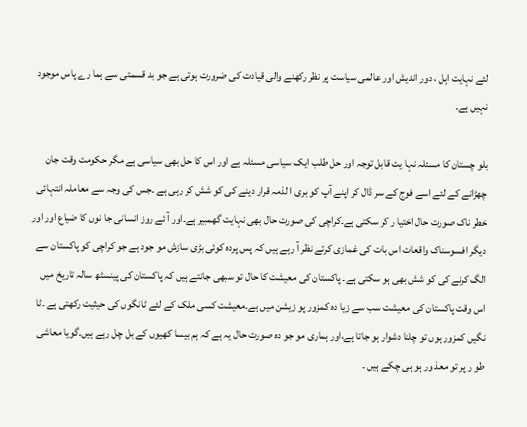لئے نہایت اہل ، دور اندیش اور عالمی سیاست پر نظر رکھنے والی قیادت کی ضرورت ہوتی ہے جو بد قسمتی سے ہما رے پاس موجود نہیں ہے۔

بلو چستان کا مسئلہ نہا یت قابل توجہ اور حل طلب ایک سیاسی مسئلہ ہے اور اس کا حل بھی سیاسی ہے مگر حکومت وقت جان چھڑانے کے لئے اسے فوج کے سر ڈال کر اپنے آپ کو بری ا لذمہ قرار دینے کی کو شش کر رہی ہے ۔جس کی وجہ سے معاملہ انتہائی خطر ناک صورت حال اختیا ر کر سکتی ہے۔کراچی کی صورت حال بھی نہایت گھمبیر ہے۔اور آ ئے روز انسانی جا نوں کا ضیاع اور اور دیگر افسوسناک واقعات اس بات کی غمازی کرتے نظر آ رہے ہیں کہ پس پردہ کوئی بڑی سازش مو جود ہے جو کراچی کو پاکستان سے الگ کرنے کی کو شش بھی ہو سکتی ہے۔ پاکستان کی معیشت کا حال تو سبھی جانتے ہیں کہ پاکستان کی پینسٹھ سالہ تاریخ میں اس وقت پاکستان کی معیشت سب سے زیا دہ کمزور پو زیشن میں ہے۔معیشت کسی ملک کے لئے ٹانگوں کی حیثیت رکھتی ہے ۔ٹا نگیں کمزور ہوں تو چلنا دشوار ہو جاتا ہے،اور ہماری مو جو دہ صورت حال یہ ہے کہ ہم بیسا کھیوں کے بل چل رہے ہیں۔گویا معاشی طو ر پر تو معذ ور ہو ہی چکے ہیں ۔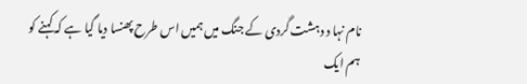نام نہا د دہشت گردی کے جنگ میں ہمیں اس طرح پھنسا دیا گیا ہے کہ کہنے کو ہم ایک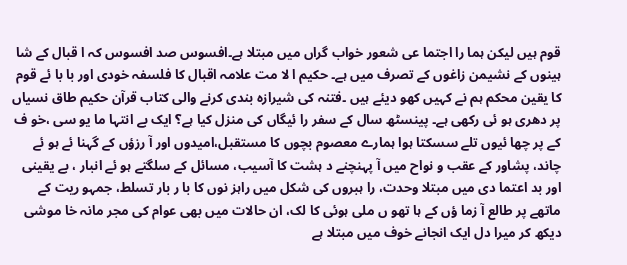قوم ہیں لیکن ہما را اجتما عی شعور خواب گراں میں مبتلا ہے۔افسوس صد افسوس کہ ا قبال کے شا ہینوں کے نشیمن زاغوں کے تصرف میں ہے۔ حکیم ا لا مت علامہ اقبال کا فلسفہ خودی اور با با ئے قوم کا یقین محکم ہم نے کہیں کھو دیئے ہیں ۔فتنہ کی شیرازہ بندی کرنے والی کتاب قرآن حکیم طاق نسیاں پر دھری ہو ئی رکھی ہے۔ پینسٹھ سال کے سفر را ئیگاں کی منزل کیا ہے؟ ایک بے انتہا ما یو سی ،خو ف کے پر چھا ئیوں تلے سسکتا ہوا ہمارے معصوم بچوں کا مستقبل،امیدوں اور آ رزؤں کے گہنا ئے ہو ئے چاند، پشاور کے عقب و نواح میں آ پہنچنے د ہشت کا آسیب، مسائل کے سلگتے ہو ئے انبار ، بے یقینی اور بد اعتما دی میں مبتلا وحدت، را ہبروں کی شکل میں راہز نوں کا با ر بار تسلط، جمہو ریت کے ماتھے پر طالع آ زما ؤں کے ہا تھو ں ملی ہوئی کا لک، ان حالات میں بھی عوام کی مجر مانہ خا موشی دیکھ کر میرا دل ایک انجانے خوف میں مبتلا ہے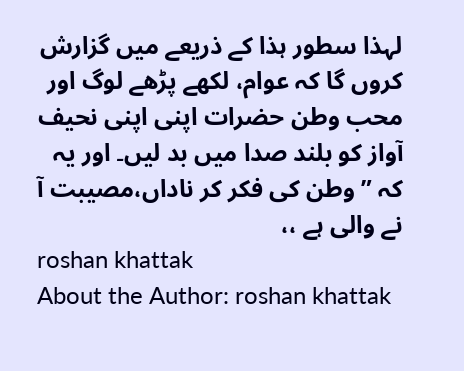لہذا سطور ہذا کے ذریعے میں گزارش کروں گا کہ عوام، لکھے پڑھے لوگ اور محب وطن حضرات اپنی اپنی نحیف آواز کو بلند صدا میں بد لیں۔ اور یہ کہ ” وطن کی فکر کر ناداں،مصیبت آ نے والی ہے ،،
roshan khattak
About the Author: roshan khattak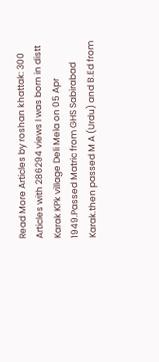Read More Articles by roshan khattak: 300 Articles with 286294 views I was born in distt Karak KPk village Deli Mela on 05 Apr 1949.Passed Matric from GHS Sabirabad Karak.then passed M A (Urdu) and B.Ed from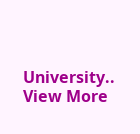University.. View More